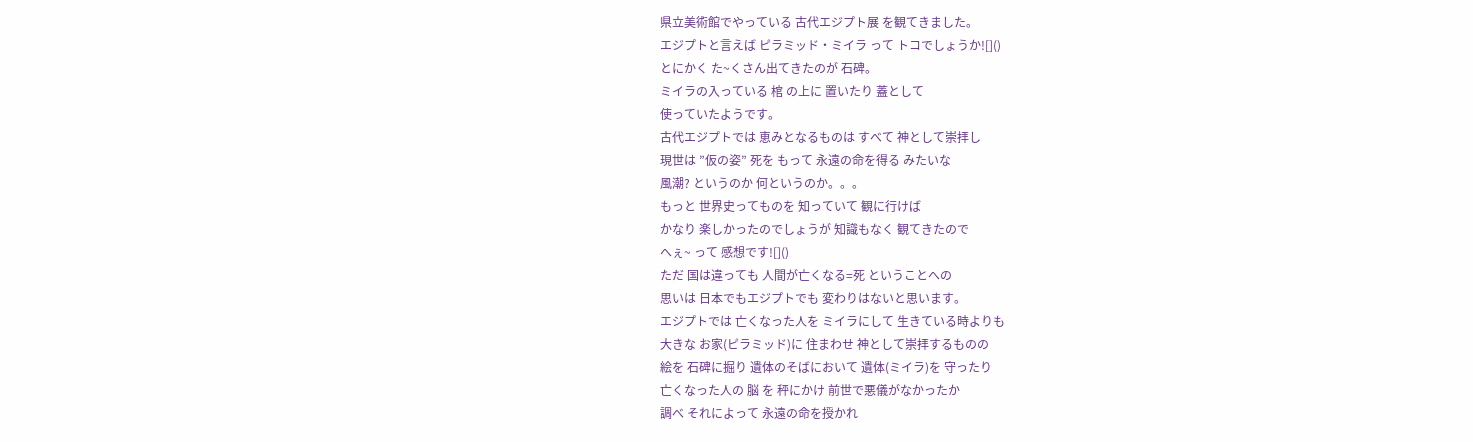県立美術館でやっている 古代エジプト展 を観てきました。
エジプトと言えば ピラミッド・ミイラ って トコでしょうか![]()
とにかく た~くさん出てきたのが 石碑。
ミイラの入っている 棺 の上に 置いたり 蓋として
使っていたようです。
古代エジプトでは 恵みとなるものは すべて 神として崇拝し
現世は ”仮の姿” 死を もって 永遠の命を得る みたいな
風潮? というのか 何というのか。。。
もっと 世界史ってものを 知っていて 観に行けば
かなり 楽しかったのでしょうが 知識もなく 観てきたので
へぇ~ って 感想です![]()
ただ 国は違っても 人間が亡くなる=死 ということへの
思いは 日本でもエジプトでも 変わりはないと思います。
エジプトでは 亡くなった人を ミイラにして 生きている時よりも
大きな お家(ピラミッド)に 住まわせ 神として崇拝するものの
絵を 石碑に掘り 遺体のそばにおいて 遺体(ミイラ)を 守ったり
亡くなった人の 脳 を 秤にかけ 前世で悪儀がなかったか
調べ それによって 永遠の命を授かれ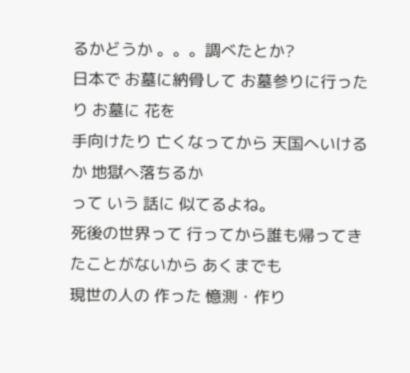るかどうか 。。。調べたとか?
日本で お墓に納骨して お墓参りに行ったり お墓に 花を
手向けたり 亡くなってから 天国へいけるか 地獄へ落ちるか
って いう 話に 似てるよね。
死後の世界って 行ってから誰も帰ってきたことがないから あくまでも
現世の人の 作った 憶測・作り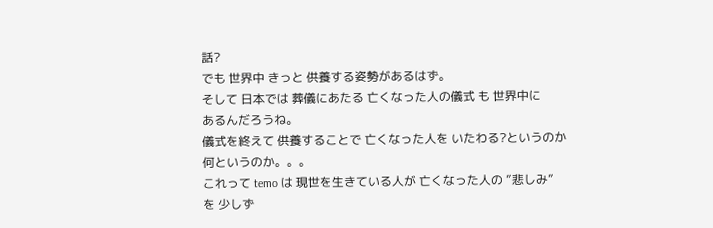話?
でも 世界中 きっと 供養する姿勢があるはず。
そして 日本では 葬儀にあたる 亡くなった人の儀式 も 世界中に
あるんだろうね。
儀式を終えて 供養することで 亡くなった人を いたわる?というのか
何というのか。。。
これって temo は 現世を生きている人が 亡くなった人の ”悲しみ”
を 少しず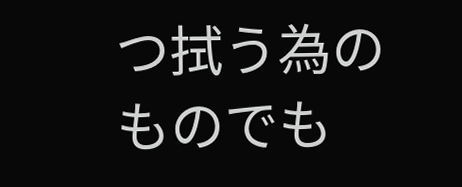つ拭う為の ものでも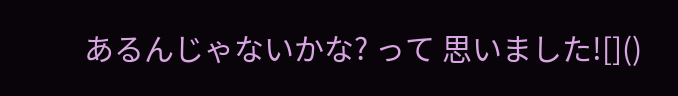あるんじゃないかな? って 思いました![]()